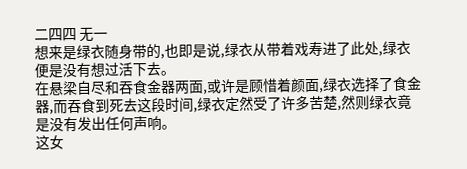二四四 无一
想来是绿衣随身带的,也即是说,绿衣从带着戏寿进了此处,绿衣便是没有想过活下去。
在悬梁自尽和吞食金器两面,或许是顾惜着颜面,绿衣选择了食金器,而吞食到死去这段时间,绿衣定然受了许多苦楚,然则绿衣竟是没有发出任何声响。
这女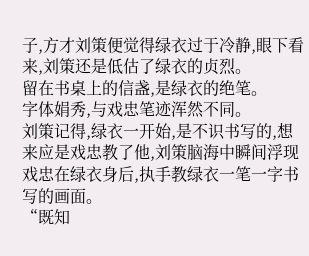子,方才刘策便觉得绿衣过于冷静,眼下看来,刘策还是低估了绿衣的贞烈。
留在书桌上的信盏,是绿衣的绝笔。
字体娟秀,与戏忠笔迹浑然不同。
刘策记得,绿衣一开始,是不识书写的,想来应是戏忠教了他,刘策脑海中瞬间浮现戏忠在绿衣身后,执手教绿衣一笔一字书写的画面。
“既知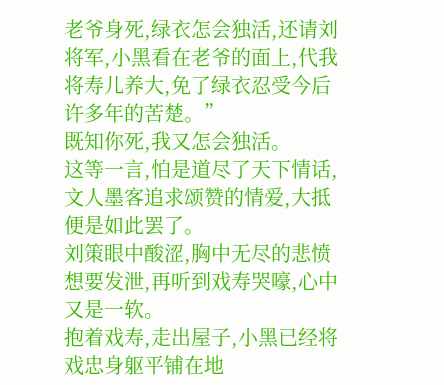老爷身死,绿衣怎会独活,还请刘将军,小黑看在老爷的面上,代我将寿儿养大,免了绿衣忍受今后许多年的苦楚。”
既知你死,我又怎会独活。
这等一言,怕是道尽了天下情话,文人墨客追求颂赞的情爱,大抵便是如此罢了。
刘策眼中酸涩,胸中无尽的悲愤想要发泄,再听到戏寿哭嚎,心中又是一软。
抱着戏寿,走出屋子,小黑已经将戏忠身躯平铺在地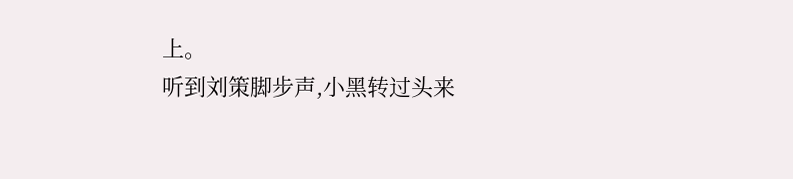上。
听到刘策脚步声,小黑转过头来